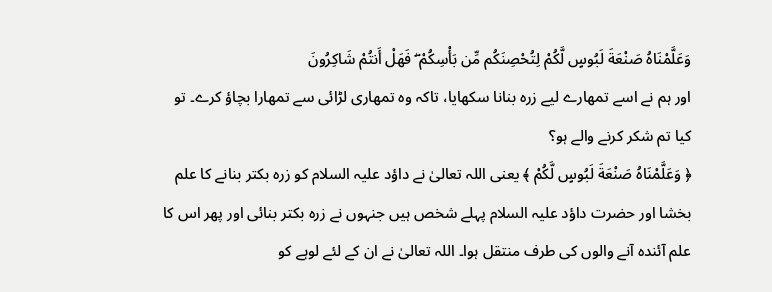وَعَلَّمْنَاهُ صَنْعَةَ لَبُوسٍ لَّكُمْ لِتُحْصِنَكُم مِّن بَأْسِكُمْ ۖ فَهَلْ أَنتُمْ شَاكِرُونَ
اور ہم نے اسے تمھارے لیے زرہ بنانا سکھایا، تاکہ وہ تمھاری لڑائی سے تمھارا بچاؤ کرے۔ تو کیا تم شکر کرنے والے ہو؟
﴿ وَعَلَّمْنَاهُ صَنْعَةَ لَبُوسٍ لَّكُمْ ﴾ یعنی اللہ تعالیٰ نے داؤد علیہ السلام کو زرہ بکتر بنانے کا علم بخشا اور حضرت داؤد علیہ السلام پہلے شخص ہیں جنہوں نے زرہ بکتر بنائی اور پھر اس کا علم آئندہ آنے والوں کی طرف منتقل ہوا۔ اللہ تعالیٰ نے ان کے لئے لوہے کو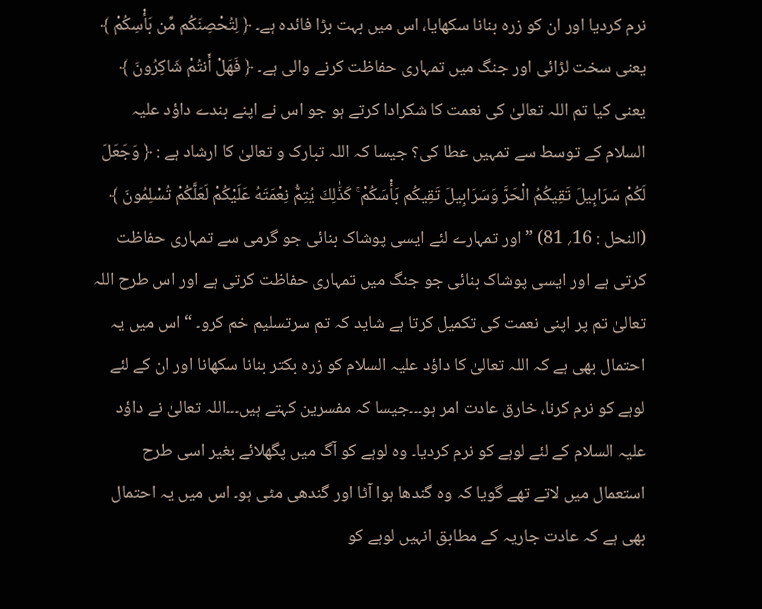نرم کردیا اور ان کو زرہ بنانا سکھایا، اس میں بہت بڑا فائدہ ہے۔ ﴿ لِتُحْصِنَكُم مِّن بَأْسِكُمْ ﴾ یعنی سخت لڑائی اور جنگ میں تمہاری حفاظت کرنے والی ہے۔ ﴿ فَهَلْ أَنتُمْ شَاكِرُونَ ﴾ یعنی کیا تم اللہ تعالیٰ کی نعمت کا شکرادا کرتے ہو جو اس نے اپنے بندے داؤد علیہ السلام کے توسط سے تمہیں عطا کی؟ جیسا کہ اللہ تبارک و تعالیٰ کا ارشاد ہے : ﴿ وَجَعَلَ لَكُمْ سَرَابِيلَ تَقِيكُمُ الْحَرَّ وَسَرَابِيلَ تَقِيكُم بَأْسَكُمْ ۚ كَذَٰلِكَ يُتِمُّ نِعْمَتَهُ عَلَيْكُمْ لَعَلَّكُمْ تُسْلِمُونَ ﴾ (النحل : 16؍ 81) ”اور تمہارے لئے ایسی پوشاک بنائی جو گرمی سے تمہاری حفاظت کرتی ہے اور ایسی پوشاک بنائی جو جنگ میں تمہاری حفاظت کرتی ہے اور اس طرح اللہ تعالیٰ تم پر اپنی نعمت کی تکمیل کرتا ہے شاید کہ تم سرتسلیم خم کرو۔ “ اس میں یہ احتمال بھی ہے کہ اللہ تعالیٰ کا داؤد علیہ السلام کو زرہ بکتر بنانا سکھانا اور ان کے لئے لوہے کو نرم کرنا، خارق عادت امر ہو۔۔۔جیسا کہ مفسرین کہتے ہیں۔۔۔اللہ تعالیٰ نے داؤد علیہ السلام کے لئے لوہے کو نرم کردیا۔ وہ لوہے کو آگ میں پگھلائے بغیر اسی طرح استعمال میں لاتے تھے گویا کہ وہ گندھا ہوا آٹا اور گندھی مٹی ہو۔ اس میں یہ احتمال بھی ہے کہ عادت جاریہ کے مطابق انہیں لوہے کو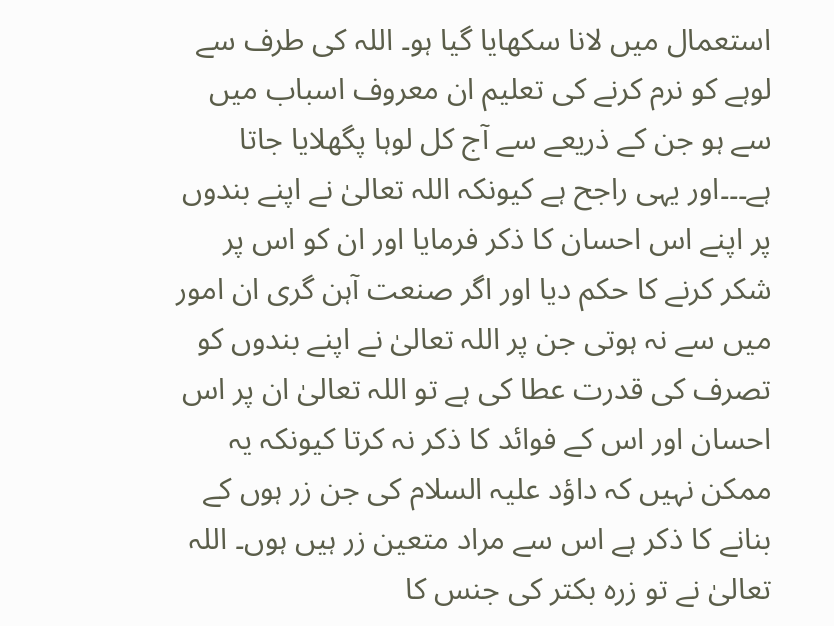استعمال میں لانا سکھایا گیا ہو۔ اللہ کی طرف سے لوہے کو نرم کرنے کی تعلیم ان معروف اسباب میں سے ہو جن کے ذریعے سے آج کل لوہا پگھلایا جاتا ہے۔۔۔اور یہی راجح ہے کیونکہ اللہ تعالیٰ نے اپنے بندوں پر اپنے اس احسان کا ذکر فرمایا اور ان کو اس پر شکر کرنے کا حکم دیا اور اگر صنعت آہن گری ان امور میں سے نہ ہوتی جن پر اللہ تعالیٰ نے اپنے بندوں کو تصرف کی قدرت عطا کی ہے تو اللہ تعالیٰ ان پر اس احسان اور اس کے فوائد کا ذکر نہ کرتا کیونکہ یہ ممکن نہیں کہ داؤد علیہ السلام کی جن زر ہوں کے بنانے کا ذکر ہے اس سے مراد متعین زر ہیں ہوں۔ اللہ تعالیٰ نے تو زرہ بکتر کی جنس کا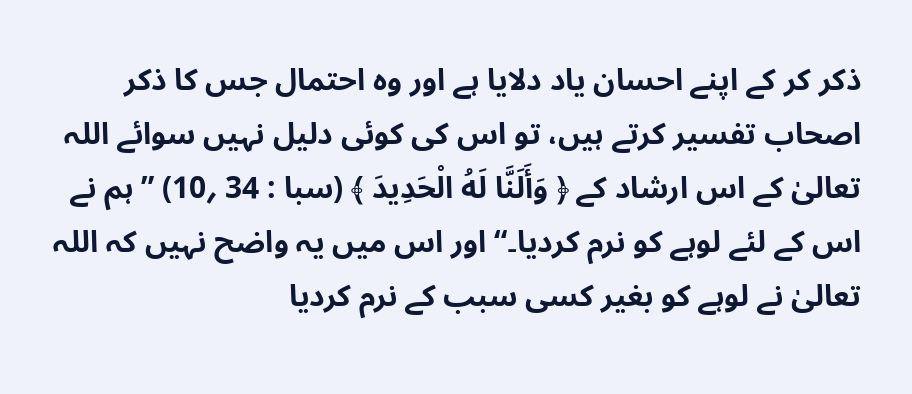ذکر کر کے اپنے احسان یاد دلایا ہے اور وہ احتمال جس کا ذکر اصحاب تفسیر کرتے ہیں، تو اس کی کوئی دلیل نہیں سوائے اللہ تعالیٰ کے اس ارشاد کے ﴿ وَأَلَنَّا لَهُ الْحَدِيدَ ﴾ (سبا : 34 ؍10) ” ہم نے اس کے لئے لوہے کو نرم کردیا۔“ اور اس میں یہ واضح نہیں کہ اللہ تعالیٰ نے لوہے کو بغیر کسی سبب کے نرم کردیا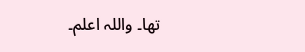تھا۔ واللہ اعلم۔